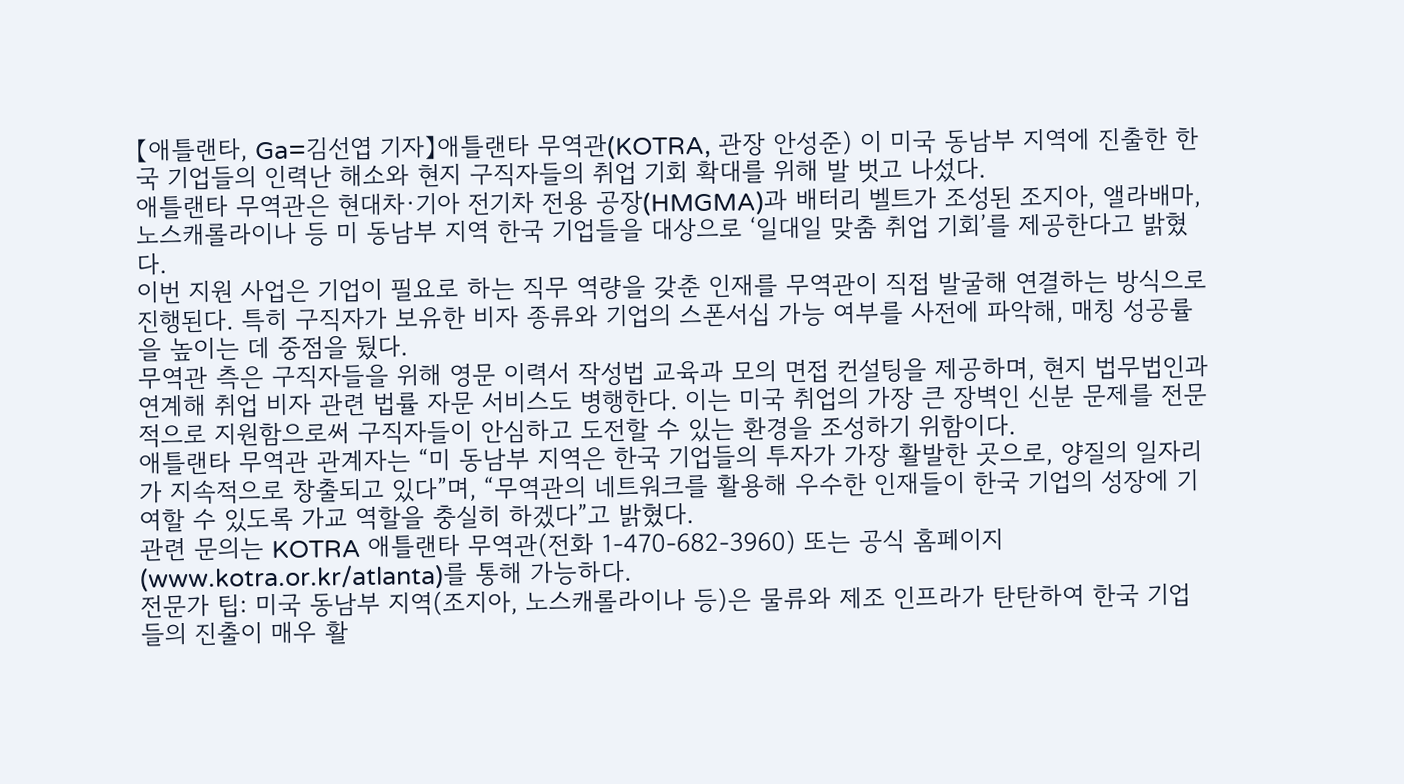【애틀랜타, Ga=김선엽 기자】애틀랜타 무역관(KOTRA, 관장 안성준) 이 미국 동남부 지역에 진출한 한국 기업들의 인력난 해소와 현지 구직자들의 취업 기회 확대를 위해 발 벗고 나섰다.
애틀랜타 무역관은 현대차·기아 전기차 전용 공장(HMGMA)과 배터리 벨트가 조성된 조지아, 앨라배마, 노스캐롤라이나 등 미 동남부 지역 한국 기업들을 대상으로 ‘일대일 맞춤 취업 기회’를 제공한다고 밝혔다.
이번 지원 사업은 기업이 필요로 하는 직무 역량을 갖춘 인재를 무역관이 직접 발굴해 연결하는 방식으로 진행된다. 특히 구직자가 보유한 비자 종류와 기업의 스폰서십 가능 여부를 사전에 파악해, 매칭 성공률을 높이는 데 중점을 뒀다.
무역관 측은 구직자들을 위해 영문 이력서 작성법 교육과 모의 면접 컨설팅을 제공하며, 현지 법무법인과 연계해 취업 비자 관련 법률 자문 서비스도 병행한다. 이는 미국 취업의 가장 큰 장벽인 신분 문제를 전문적으로 지원함으로써 구직자들이 안심하고 도전할 수 있는 환경을 조성하기 위함이다.
애틀랜타 무역관 관계자는 “미 동남부 지역은 한국 기업들의 투자가 가장 활발한 곳으로, 양질의 일자리가 지속적으로 창출되고 있다”며, “무역관의 네트워크를 활용해 우수한 인재들이 한국 기업의 성장에 기여할 수 있도록 가교 역할을 충실히 하겠다”고 밝혔다.
관련 문의는 KOTRA 애틀랜타 무역관(전화 1-470-682-3960) 또는 공식 홈페이지(www.kotra.or.kr/atlanta)를 통해 가능하다.
전문가 팁: 미국 동남부 지역(조지아, 노스캐롤라이나 등)은 물류와 제조 인프라가 탄탄하여 한국 기업들의 진출이 매우 활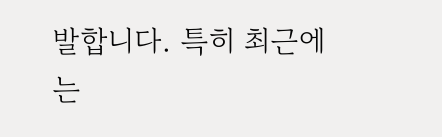발합니다. 특히 최근에는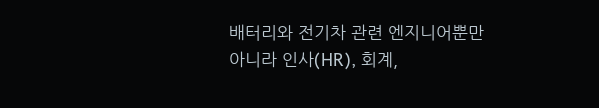배터리와 전기차 관련 엔지니어뿐만 아니라 인사(HR), 회계,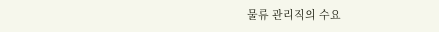물류 관리직의 수요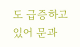도 급증하고 있어 문과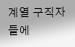계열 구직자들에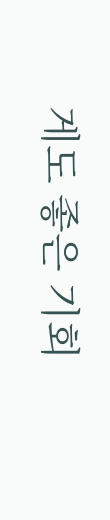게도 좋은 기회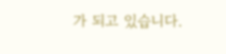가 되고 있습니다.